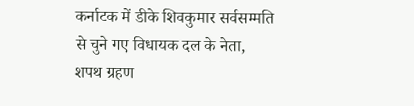कर्नाटक में डीके शिवकुमार सर्वसम्मति से चुने गए विधायक दल के नेता, शपथ ग्रहण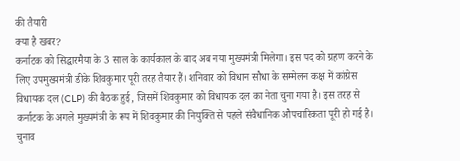की तैयारी
क्या है खबर?
कर्नाटक को सिद्धारमैया के 3 साल के कार्यकाल के बाद अब नया मुख्यमंत्री मिलेगा। इस पद को ग्रहण करने के लिए उपमुख्यमंत्री डीके शिवकुमार पूरी तरह तैयार हैं। शनिवार को विधान सौधा के सम्मेलन कक्ष में कांग्रेस विधायक दल (CLP) की बैठक हुई, जिसमें शिवकुमार को विधायक दल का नेता चुना गया है। इस तरह से कर्नाटक के अगले मुख्यमंत्री के रूप में शिवकुमार की नियुक्ति से पहले संवैधानिक औपचारिकता पूरी हो गई है।
चुनाव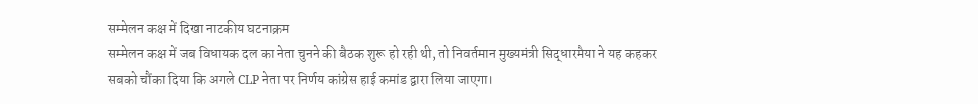सम्मेलन कक्ष में दिखा नाटकीय घटनाक्रम
सम्मेलन कक्ष में जब विधायक दल का नेता चुनने की बैठक शुरू हो रही थी, तो निवर्तमान मुख्यमंत्री सिद्धारमैया ने यह कहकर सबको चौंका दिया कि अगले CLP नेता पर निर्णय कांग्रेस हाई कमांड द्वारा लिया जाएगा।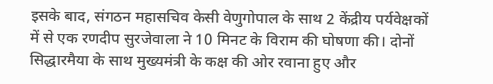इसके बाद, संगठन महासचिव केसी वेणुगोपाल के साथ 2 केंद्रीय पर्यवेक्षकों में से एक रणदीप सुरजेवाला ने 10 मिनट के विराम की घोषणा की। दोनों सिद्धारमैया के साथ मुख्यमंत्री के कक्ष की ओर रवाना हुए और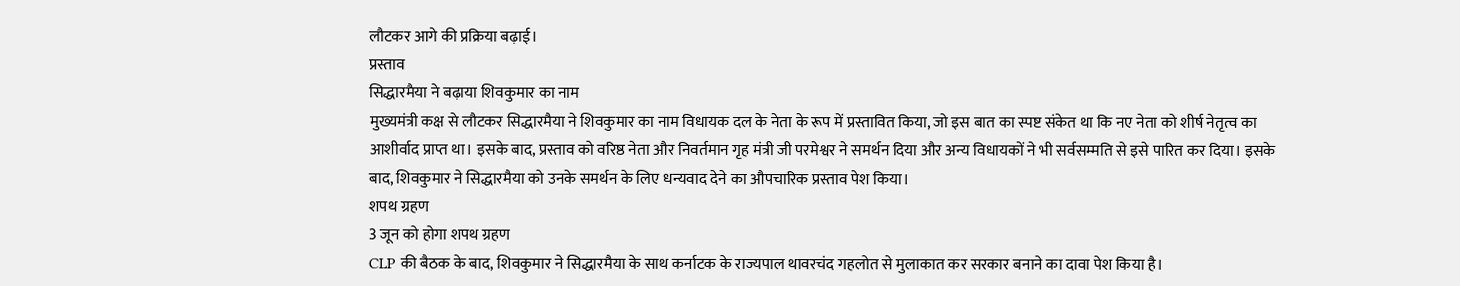लौटकर आगे की प्रक्रिया बढ़ाई।
प्रस्ताव
सिद्धारमैया ने बढ़ाया शिवकुमार का नाम
मुख्यमंत्री कक्ष से लौटकर सिद्धारमैया ने शिवकुमार का नाम विधायक दल के नेता के रूप में प्रस्तावित किया, जो इस बात का स्पष्ट संकेत था कि नए नेता को शीर्ष नेतृत्व का आशीर्वाद प्राप्त था। इसके बाद, प्रस्ताव को वरिष्ठ नेता और निवर्तमान गृह मंत्री जी परमेश्वर ने समर्थन दिया और अन्य विधायकों ने भी सर्वसम्मति से इसे पारित कर दिया। इसके बाद, शिवकुमार ने सिद्धारमैया को उनके समर्थन के लिए धन्यवाद देने का औपचारिक प्रस्ताव पेश किया।
शपथ ग्रहण
3 जून को होगा शपथ ग्रहण
CLP की बैठक के बाद, शिवकुमार ने सिद्धारमैया के साथ कर्नाटक के राज्यपाल थावरचंद गहलोत से मुलाकात कर सरकार बनाने का दावा पेश किया है।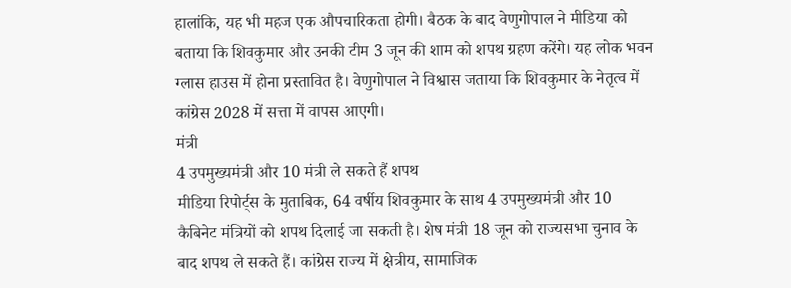हालांकि, यह भी महज एक औपचारिकता होगी। बैठक के बाद वेणुगोपाल ने मीडिया को बताया कि शिवकुमार और उनकी टीम 3 जून की शाम को शपथ ग्रहण करेंगे। यह लोक भवन ग्लास हाउस में होना प्रस्तावित है। वेणुगोपाल ने विश्वास जताया कि शिवकुमार के नेतृत्व में कांग्रेस 2028 में सत्ता में वापस आएगी।
मंत्री
4 उपमुख्यमंत्री और 10 मंत्री ले सकते हैं शपथ
मीडिया रिपोर्ट्स के मुताबिक, 64 वर्षीय शिवकुमार के साथ 4 उपमुख्यमंत्री और 10 कैबिनेट मंत्रियों को शपथ दिलाई जा सकती है। शेष मंत्री 18 जून को राज्यसभा चुनाव के बाद शपथ ले सकते हैं। कांग्रेस राज्य में क्षेत्रीय, सामाजिक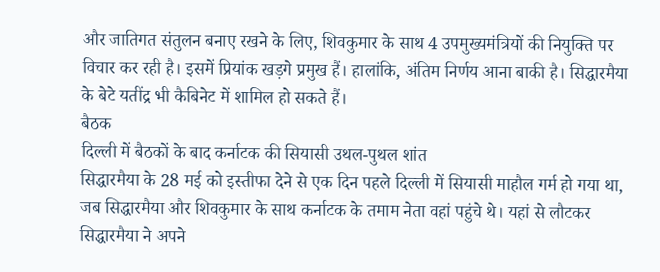और जातिगत संतुलन बनाए रखने के लिए, शिवकुमार के साथ 4 उपमुख्यमंत्रियों की नियुक्ति पर विचार कर रही है। इसमें प्रियांक खड़गे प्रमुख हैं। हालांकि, अंतिम निर्णय आना बाकी है। सिद्धारमैया के बेटे यतींद्र भी कैबिनेट में शामिल हो सकते हैं।
बैठक
दिल्ली में बैठकों के बाद कर्नाटक की सियासी उथल-पुथल शांत
सिद्धारमैया के 28 मई को इस्तीफा देने से एक दिन पहले दिल्ली में सियासी माहौल गर्म हो गया था, जब सिद्धारमैया और शिवकुमार के साथ कर्नाटक के तमाम नेता वहां पहुंचे थे। यहां से लौटकर सिद्धारमैया ने अपने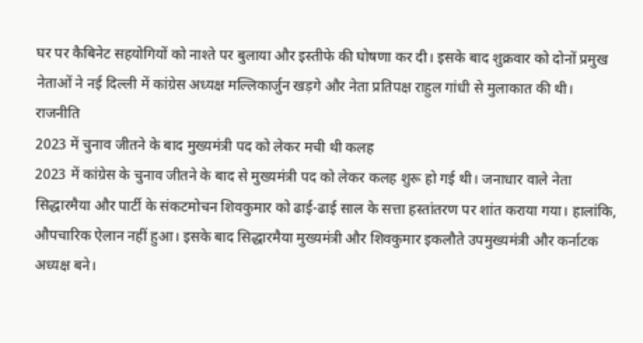घर पर कैबिनेट सहयोगियों को नाश्ते पर बुलाया और इस्तीफे की घोषणा कर दी। इसके बाद शुक्रवार को दोनों प्रमुख नेताओं ने नई दिल्ली में कांग्रेस अध्यक्ष मल्लिकार्जुन खड़गे और नेता प्रतिपक्ष राहुल गांधी से मुलाकात की थी।
राजनीति
2023 में चुनाव जीतने के बाद मुख्यमंत्री पद को लेकर मची थी कलह
2023 में कांग्रेस के चुनाव जीतने के बाद से मुख्यमंत्री पद को लेकर कलह शुरू हो गई थी। जनाधार वाले नेता सिद्धारमैया और पार्टी के संकटमोचन शिवकुमार को ढाई-ढाई साल के सत्ता हस्तांतरण पर शांत कराया गया। हालांकि, औपचारिक ऐलान नहीं हुआ। इसके बाद सिद्धारमैया मुख्यमंत्री और शिवकुमार इकलौते उपमुख्यमंत्री और कर्नाटक अध्यक्ष बने।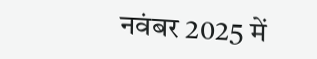नवंबर 2025 में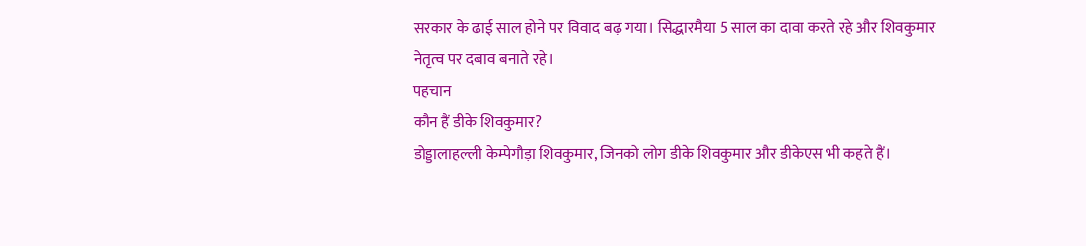सरकार के ढाई साल होने पर विवाद बढ़ गया। सिद्धारमैया 5 साल का दावा करते रहे और शिवकुमार नेतृत्व पर दबाव बनाते रहे।
पहचान
कौन हैं डीके शिवकुमार?
डोड्डालाहल्ली केम्पेगौड़ा शिवकुमार, जिनको लोग डीके शिवकुमार और डीकेएस भी कहते हैं।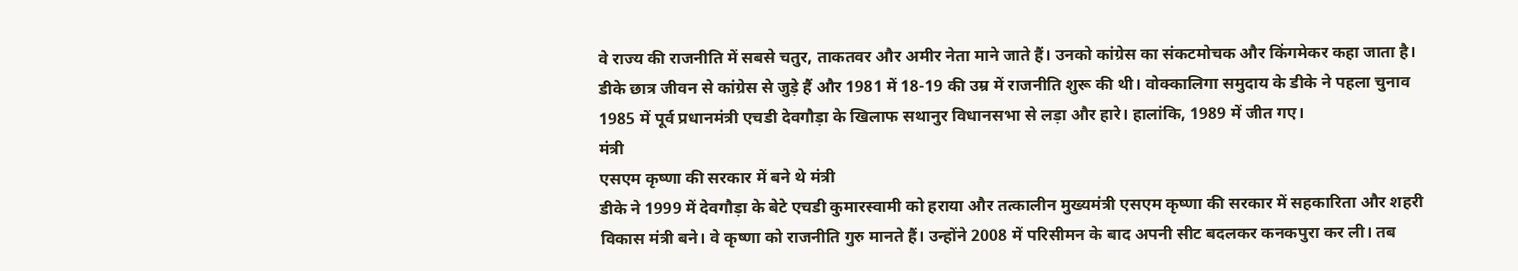वे राज्य की राजनीति में सबसे चतुर, ताकतवर और अमीर नेता माने जाते हैं। उनको कांग्रेस का संकटमोचक और किंगमेकर कहा जाता है। डीके छात्र जीवन से कांग्रेस से जुड़े हैं और 1981 में 18-19 की उम्र में राजनीति शुरू की थी। वोक्कालिगा समुदाय के डीके ने पहला चुनाव 1985 में पूर्व प्रधानमंत्री एचडी देवगौड़ा के खिलाफ सथानुर विधानसभा से लड़ा और हारे। हालांकि, 1989 में जीत गए।
मंत्री
एसएम कृष्णा की सरकार में बने थे मंत्री
डीके ने 1999 में देवगौड़ा के बेटे एचडी कुमारस्वामी को हराया और तत्कालीन मुख्यमंत्री एसएम कृष्णा की सरकार में सहकारिता और शहरी विकास मंत्री बने। वे कृष्णा को राजनीति गुरु मानते हैं। उन्होंने 2008 में परिसीमन के बाद अपनी सीट बदलकर कनकपुरा कर ली। तब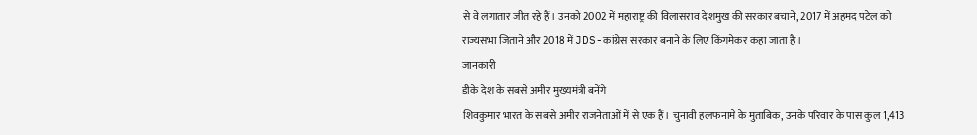से वे लगातार जीत रहे हैं। उनको 2002 में महाराष्ट्र की विलासराव देशमुख की सरकार बचाने, 2017 में अहमद पटेल को राज्यसभा जिताने और 2018 में JDS-कांग्रेस सरकार बनाने के लिए किंगमेकर कहा जाता है।
जानकारी
डीके देश के सबसे अमीर मुख्यमंत्री बनेंगे
शिवकुमार भारत के सबसे अमीर राजनेताओं में से एक हैं। चुनावी हलफनामे के मुताबिक, उनके परिवार के पास कुल 1,413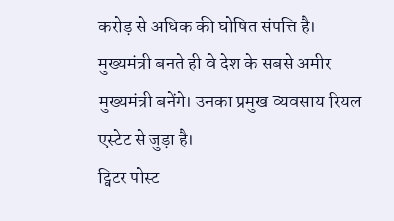करोड़ से अधिक की घोषित संपत्ति है। मुख्यमंत्री बनते ही वे देश के सबसे अमीर मुख्यमंत्री बनेंगे। उनका प्रमुख व्यवसाय रियल एस्टेट से जुड़ा है।
ट्विटर पोस्ट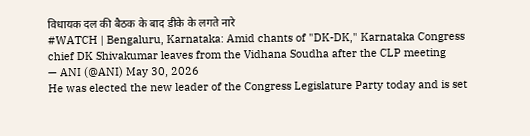विधायक दल की बैठक के बाद डीके के लगते नारे
#WATCH | Bengaluru, Karnataka: Amid chants of "DK-DK," Karnataka Congress chief DK Shivakumar leaves from the Vidhana Soudha after the CLP meeting
— ANI (@ANI) May 30, 2026
He was elected the new leader of the Congress Legislature Party today and is set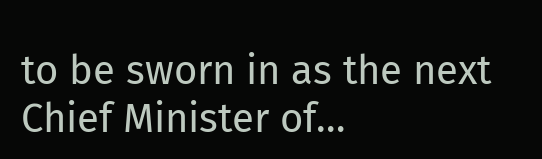to be sworn in as the next Chief Minister of…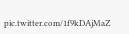pic.twitter.com/1f9kDAjMaZ